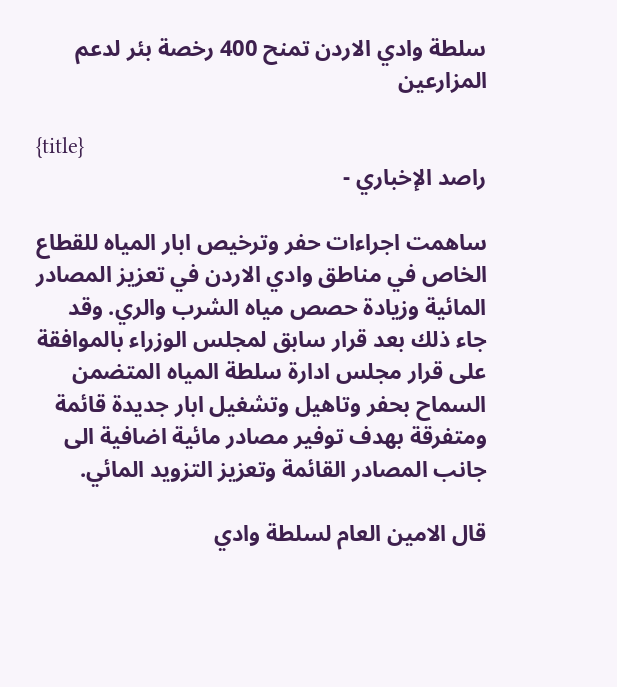سلطة وادي الاردن تمنح 400 رخصة بئر لدعم المزارعين

{title}
راصد الإخباري -

ساهمت اجراءات حفر وترخيص ابار المياه للقطاع الخاص في مناطق وادي الاردن في تعزيز المصادر المائية وزيادة حصص مياه الشرب والري. وقد جاء ذلك بعد قرار سابق لمجلس الوزراء بالموافقة على قرار مجلس ادارة سلطة المياه المتضمن السماح بحفر وتاهيل وتشغيل ابار جديدة قائمة ومتفرقة بهدف توفير مصادر مائية اضافية الى جانب المصادر القائمة وتعزيز التزويد المائي.

قال الامين العام لسلطة وادي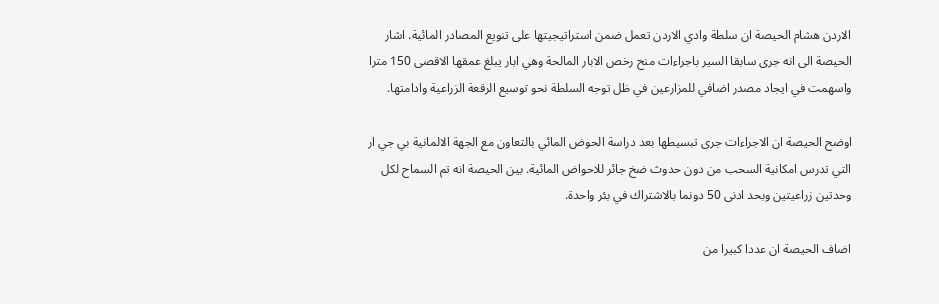الاردن هشام الحيصة ان سلطة وادي الاردن تعمل ضمن استراتيجيتها على تنويع المصادر المائية. اشار الحيصة الى انه جرى سابقا السير باجراءات منح رخص الابار المالحة وهي ابار يبلغ عمقها الاقصى 150 مترا واسهمت في ايجاد مصدر اضافي للمزارعين في ظل توجه السلطة نحو توسيع الرقعة الزراعية وادامتها.

اوضح الحيصة ان الاجراءات جرى تبسيطها بعد دراسة الحوض المائي بالتعاون مع الجهة الالمانية بي جي ار التي تدرس امكانية السحب من دون حدوث ضخ جائر للاحواض المائية. بين الحيصة انه تم السماح لكل وحدتين زراعيتين وبحد ادنى 50 دونما بالاشتراك في بئر واحدة.

اضاف الحيصة ان عددا كبيرا من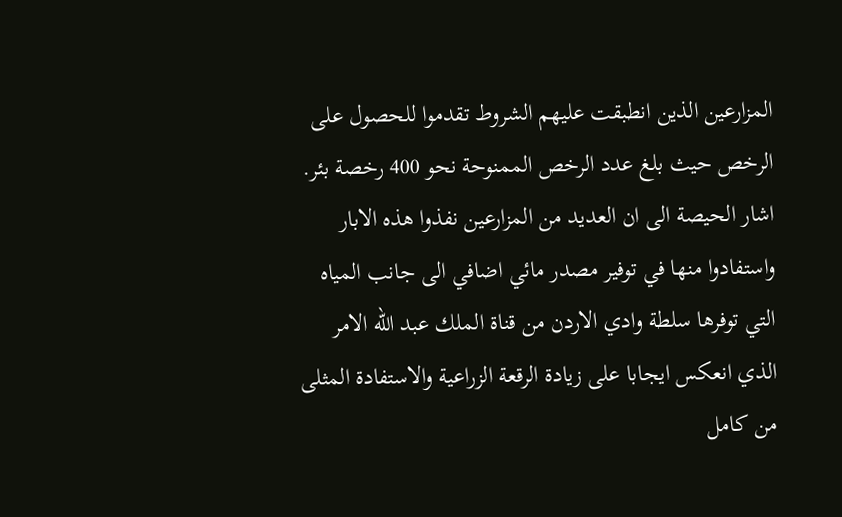المزارعين الذين انطبقت عليهم الشروط تقدموا للحصول على الرخص حيث بلغ عدد الرخص الممنوحة نحو 400 رخصة بئر. اشار الحيصة الى ان العديد من المزارعين نفذوا هذه الابار واستفادوا منها في توفير مصدر مائي اضافي الى جانب المياه التي توفرها سلطة وادي الاردن من قناة الملك عبد الله الامر الذي انعكس ايجابا على زيادة الرقعة الزراعية والاستفادة المثلى من كامل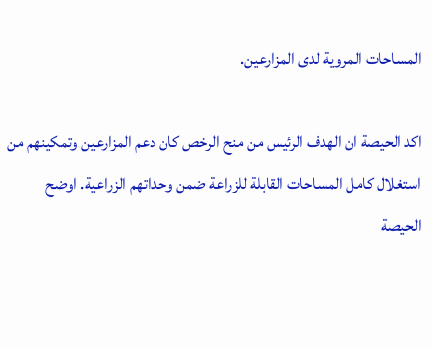المساحات المروية لدى المزارعين.

اكد الحيصة ان الهدف الرئيس من منح الرخص كان دعم المزارعين وتمكينهم من استغلال كامل المساحات القابلة للزراعة ضمن وحداتهم الزراعية. اوضح الحيصة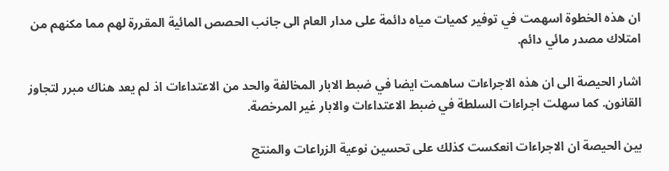ان هذه الخطوة اسهمت في توفير كميات مياه دائمة على مدار العام الى جانب الحصص المائية المقررة لهم مما مكنهم من امتلاك مصدر مائي دائم.

اشار الحيصة الى ان هذه الاجراءات ساهمت ايضا في ضبط الابار المخالفة والحد من الاعتداءات اذ لم يعد هناك مبرر لتجاوز القانون. كما سهلت اجراءات السلطة في ضبط الاعتداءات والابار غير المرخصة.

بين الحيصة ان الاجراءات انعكست كذلك على تحسين نوعية الزراعات والمنتج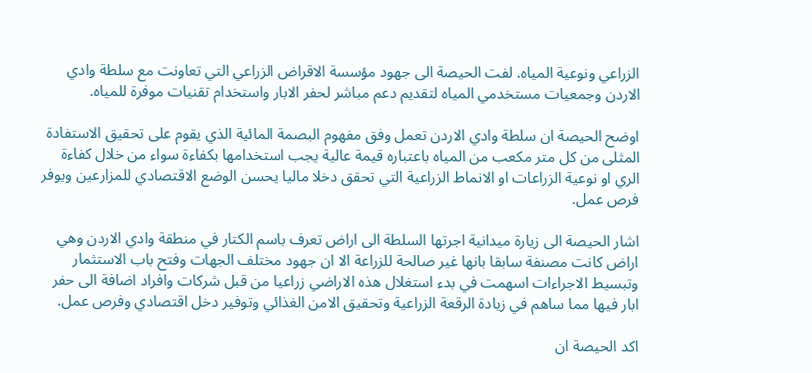الزراعي ونوعية المياه. لفت الحيصة الى جهود مؤسسة الاقراض الزراعي التي تعاونت مع سلطة وادي الاردن وجمعيات مستخدمي المياه لتقديم دعم مباشر لحفر الابار واستخدام تقنيات موفرة للمياه.

اوضح الحيصة ان سلطة وادي الاردن تعمل وفق مفهوم البصمة المائية الذي يقوم على تحقيق الاستفادة المثلى من كل متر مكعب من المياه باعتباره قيمة عالية يجب استخدامها بكفاءة سواء من خلال كفاءة الري او نوعية الزراعات او الانماط الزراعية التي تحقق دخلا ماليا يحسن الوضع الاقتصادي للمزارعين ويوفر فرص عمل.

اشار الحيصة الى زيارة ميدانية اجرتها السلطة الى اراض تعرف باسم الكتار في منطقة وادي الاردن وهي اراض كانت مصنفة سابقا بانها غير صالحة للزراعة الا ان جهود مختلف الجهات وفتح باب الاستثمار وتبسيط الاجراءات اسهمت في بدء استغلال هذه الاراضي زراعيا من قبل شركات وافراد اضافة الى حفر ابار فيها مما ساهم في زيادة الرقعة الزراعية وتحقيق الامن الغذائي وتوفير دخل اقتصادي وفرص عمل.

اكد الحيصة ان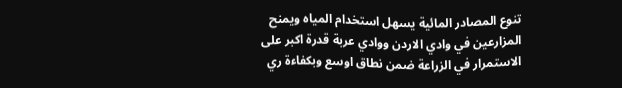تنوع المصادر المائية يسهل استخدام المياه ويمنح المزارعين في وادي الاردن ووادي عربة قدرة اكبر على الاستمرار في الزراعة ضمن نطاق اوسع وبكفاءة ري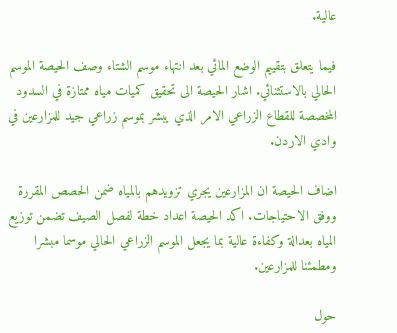عالية.

فيما يتعلق بتقييم الوضع المائي بعد انتهاء موسم الشتاء وصف الحيصة الموسم الحالي بالاستثنائي. اشار الحيصة الى تحقيق كميات مياه ممتازة في السدود المخصصة للقطاع الزراعي الامر الذي يبشر بموسم زراعي جيد للمزارعين في وادي الاردن.

اضاف الحيصة ان المزارعين يجري تزويدهم بالمياه ضمن الحصص المقررة ووفق الاحتياجات. اكد الحيصة اعداد خطة لفصل الصيف تضمن توزيع المياه بعدالة وكفاءة عالية بما يجعل الموسم الزراعي الحالي موسما مبشرا ومطمئنا للمزارعين.

حول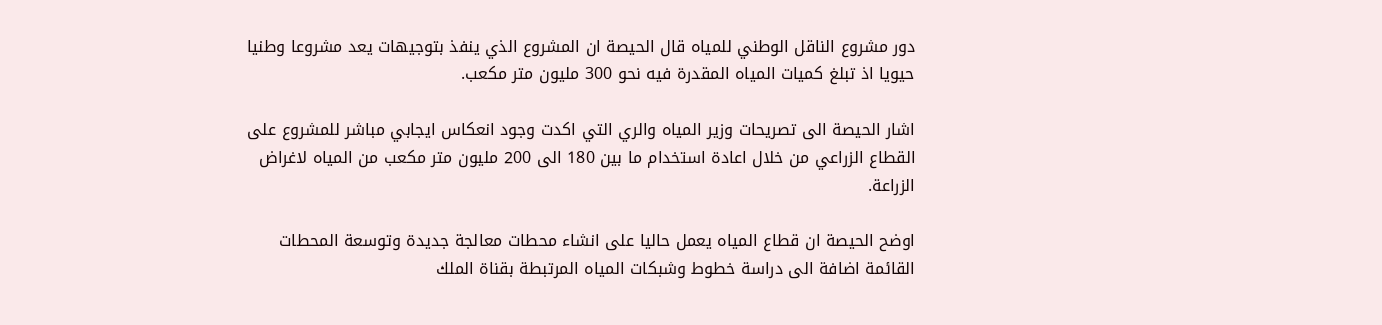دور مشروع الناقل الوطني للمياه قال الحيصة ان المشروع الذي ينفذ بتوجيهات يعد مشروعا وطنيا حيويا اذ تبلغ كميات المياه المقدرة فيه نحو 300 مليون متر مكعب.

اشار الحيصة الى تصريحات وزير المياه والري التي اكدت وجود انعكاس ايجابي مباشر للمشروع على القطاع الزراعي من خلال اعادة استخدام ما بين 180 الى 200 مليون متر مكعب من المياه لاغراض الزراعة.

اوضح الحيصة ان قطاع المياه يعمل حاليا على انشاء محطات معالجة جديدة وتوسعة المحطات القائمة اضافة الى دراسة خطوط وشبكات المياه المرتبطة بقناة الملك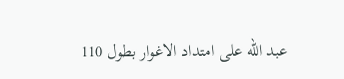عبد الله على امتداد الاغوار بطول 110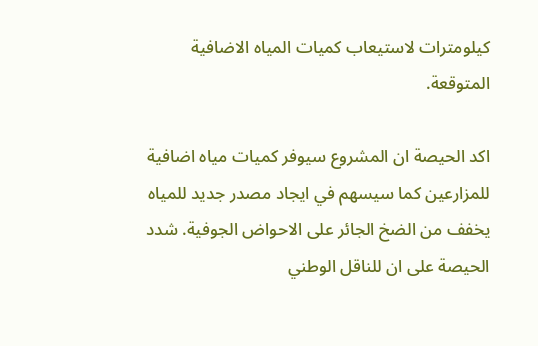كيلومترات لاستيعاب كميات المياه الاضافية المتوقعة.

اكد الحيصة ان المشروع سيوفر كميات مياه اضافية للمزارعين كما سيسهم في ايجاد مصدر جديد للمياه يخفف من الضخ الجائر على الاحواض الجوفية. شدد الحيصة على ان للناقل الوطني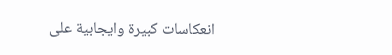انعكاسات كبيرة وايجابية على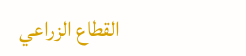القطاع الزراعي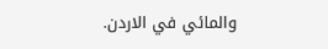والمائي في الاردن.